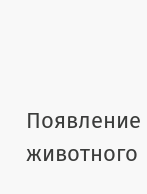Появление животного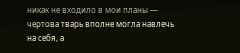никак не входило в мои планы — чертова тварь вполне могла навлечь на себя, а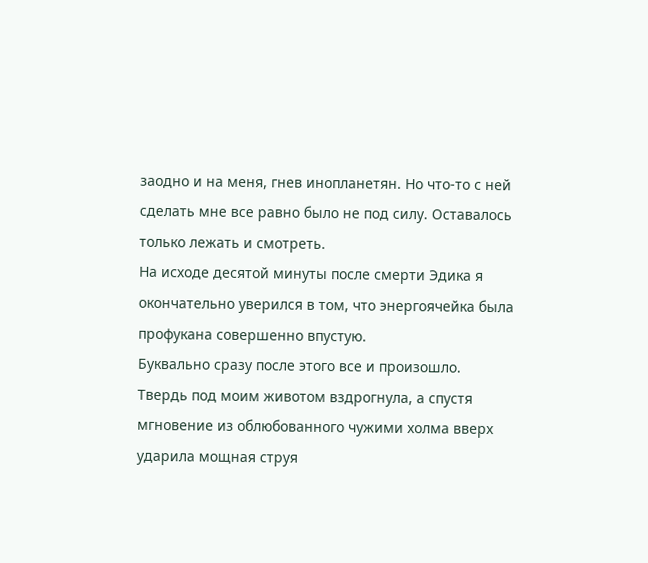заодно и на меня, гнев инопланетян. Но что-то с ней сделать мне все равно было не под силу. Оставалось только лежать и смотреть.
На исходе десятой минуты после смерти Эдика я окончательно уверился в том, что энергоячейка была профукана совершенно впустую.
Буквально сразу после этого все и произошло.
Твердь под моим животом вздрогнула, а спустя мгновение из облюбованного чужими холма вверх ударила мощная струя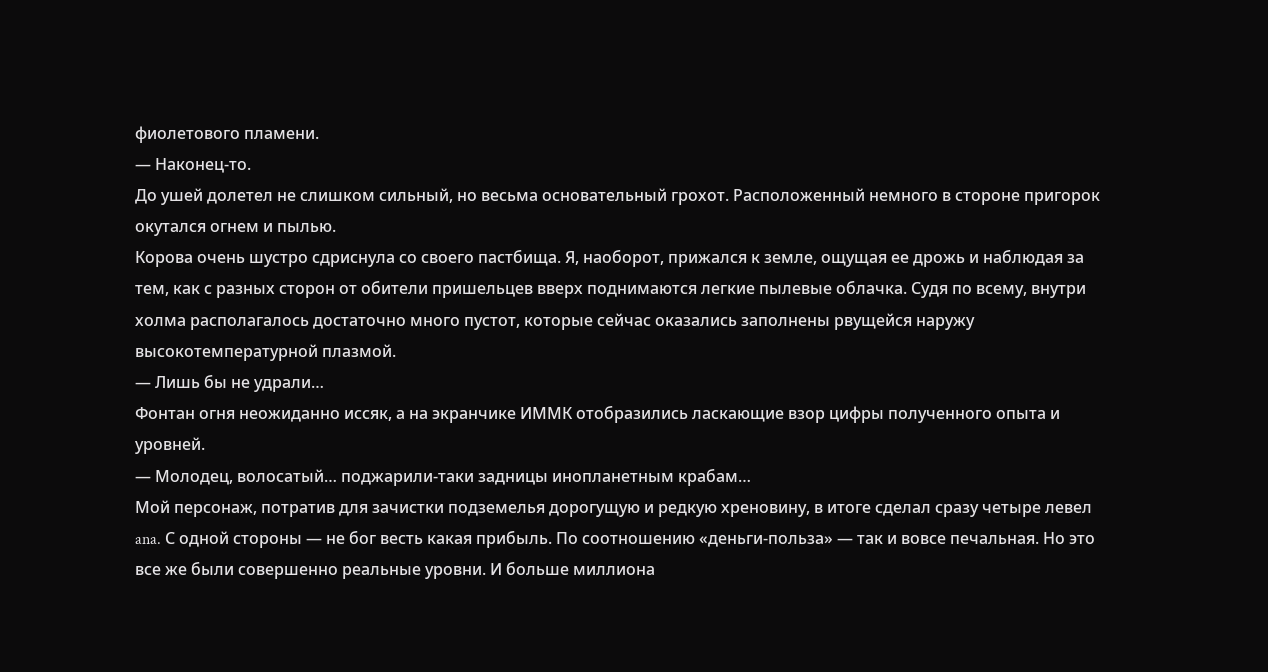фиолетового пламени.
— Наконец-то.
До ушей долетел не слишком сильный, но весьма основательный грохот. Расположенный немного в стороне пригорок окутался огнем и пылью.
Корова очень шустро сдриснула со своего пастбища. Я, наоборот, прижался к земле, ощущая ее дрожь и наблюдая за тем, как с разных сторон от обители пришельцев вверх поднимаются легкие пылевые облачка. Судя по всему, внутри холма располагалось достаточно много пустот, которые сейчас оказались заполнены рвущейся наружу высокотемпературной плазмой.
— Лишь бы не удрали…
Фонтан огня неожиданно иссяк, а на экранчике ИММК отобразились ласкающие взор цифры полученного опыта и уровней.
— Молодец, волосатый… поджарили-таки задницы инопланетным крабам…
Мой персонаж, потратив для зачистки подземелья дорогущую и редкую хреновину, в итоге сделал сразу четыре левел ana. С одной стороны — не бог весть какая прибыль. По соотношению «деньги-польза» — так и вовсе печальная. Но это все же были совершенно реальные уровни. И больше миллиона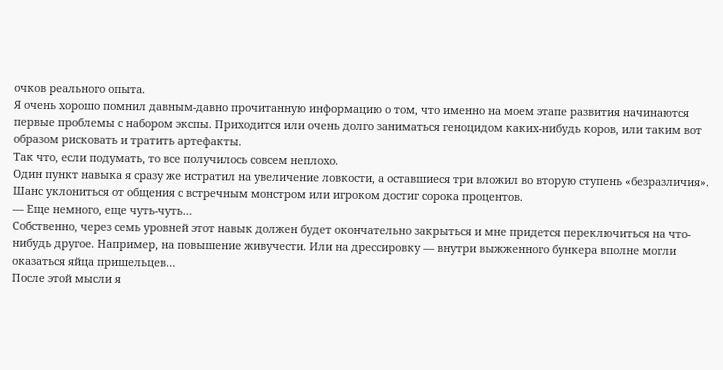очков реального опыта.
Я очень хорошо помнил давным-давно прочитанную информацию о том, что именно на моем этапе развития начинаются первые проблемы с набором экспы. Приходится или очень долго заниматься геноцидом каких-нибудь коров, или таким вот образом рисковать и тратить артефакты.
Так что, если подумать, то все получилось совсем неплохо.
Один пункт навыка я сразу же истратил на увеличение ловкости, а оставшиеся три вложил во вторую ступень «безразличия».
Шанс уклониться от общения с встречным монстром или игроком достиг сорока процентов.
— Еще немного, еще чуть-чуть…
Собственно, через семь уровней этот навык должен будет окончательно закрыться и мне придется переключиться на что-нибудь другое. Например, на повышение живучести. Или на дрессировку — внутри выжженного бункера вполне могли оказаться яйца пришельцев…
После этой мысли я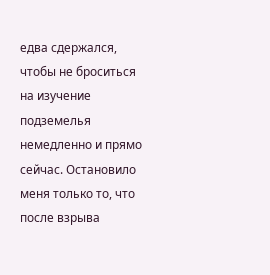едва сдержался, чтобы не броситься на изучение подземелья немедленно и прямо сейчас. Остановило меня только то, что после взрыва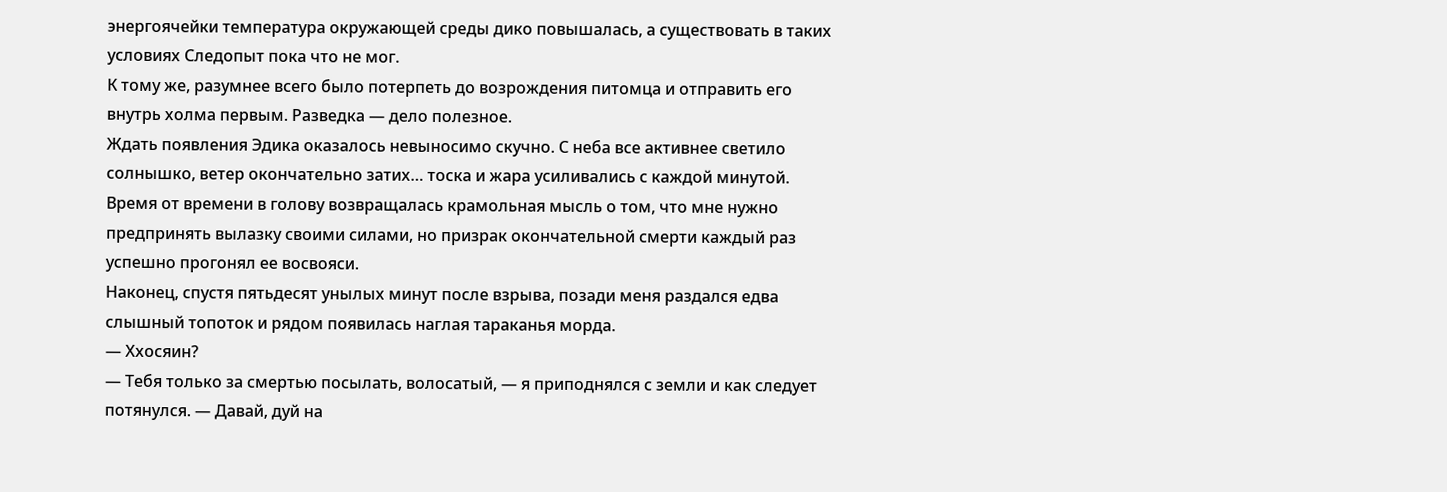энергоячейки температура окружающей среды дико повышалась, а существовать в таких условиях Следопыт пока что не мог.
К тому же, разумнее всего было потерпеть до возрождения питомца и отправить его внутрь холма первым. Разведка — дело полезное.
Ждать появления Эдика оказалось невыносимо скучно. С неба все активнее светило солнышко, ветер окончательно затих… тоска и жара усиливались с каждой минутой.
Время от времени в голову возвращалась крамольная мысль о том, что мне нужно предпринять вылазку своими силами, но призрак окончательной смерти каждый раз успешно прогонял ее восвояси.
Наконец, спустя пятьдесят унылых минут после взрыва, позади меня раздался едва слышный топоток и рядом появилась наглая тараканья морда.
— Ххосяин?
— Тебя только за смертью посылать, волосатый, — я приподнялся с земли и как следует потянулся. — Давай, дуй на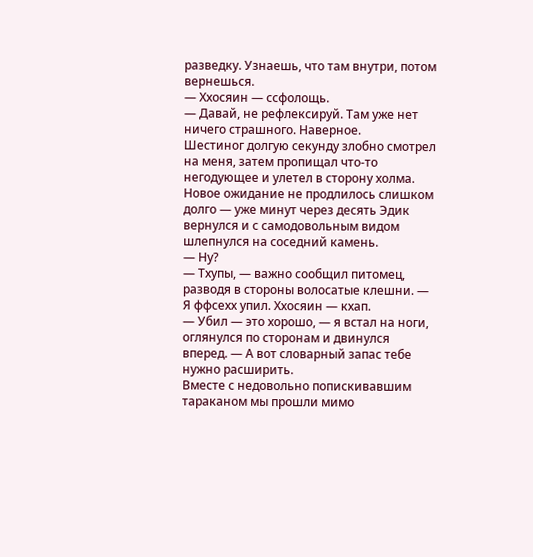разведку. Узнаешь, что там внутри, потом вернешься.
— Ххосяин — ссфолощь.
— Давай, не рефлексируй. Там уже нет ничего страшного. Наверное.
Шестиног долгую секунду злобно смотрел на меня, затем пропищал что-то негодующее и улетел в сторону холма.
Новое ожидание не продлилось слишком долго — уже минут через десять Эдик вернулся и с самодовольным видом шлепнулся на соседний камень.
— Ну?
— Тхупы, — важно сообщил питомец, разводя в стороны волосатые клешни. — Я ффсехх упил. Ххосяин — кхап.
— Убил — это хорошо, — я встал на ноги, оглянулся по сторонам и двинулся вперед. — А вот словарный запас тебе нужно расширить.
Вместе с недовольно попискивавшим тараканом мы прошли мимо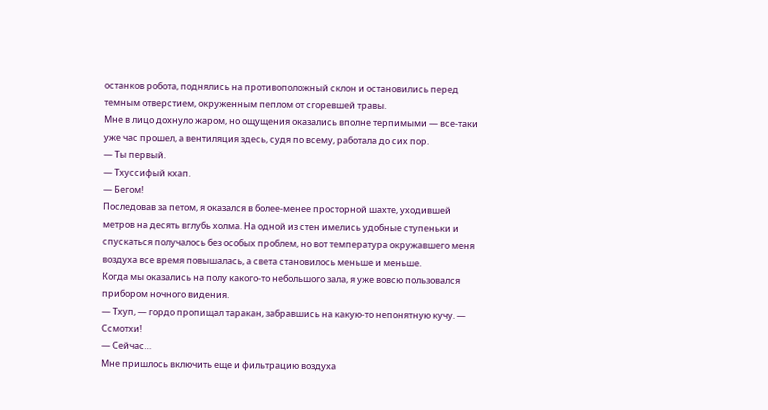останков робота, поднялись на противоположный склон и остановились перед темным отверстием, окруженным пеплом от сгоревшей травы.
Мне в лицо дохнуло жаром, но ощущения оказались вполне терпимыми — все-таки уже час прошел, а вентиляция здесь, судя по всему, работала до сих пор.
— Ты первый.
— Тхуссифый кхап.
— Бегом!
Последовав за петом, я оказался в более-менее просторной шахте, уходившей метров на десять вглубь холма. На одной из стен имелись удобные ступеньки и спускаться получалось без особых проблем, но вот температура окружавшего меня воздуха все время повышалась, а света становилось меньше и меньше.
Когда мы оказались на полу какого-то небольшого зала, я уже вовсю пользовался прибором ночного видения.
— Тхуп, — гордо пропищал таракан, забравшись на какую-то непонятную кучу. — Ссмотхи!
— Сейчас…
Мне пришлось включить еще и фильтрацию воздуха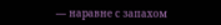— наравне с запахом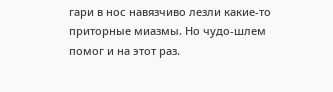гари в нос навязчиво лезли какие-то приторные миазмы. Но чудо-шлем помог и на этот раз.